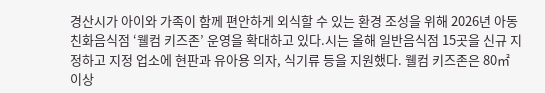경산시가 아이와 가족이 함께 편안하게 외식할 수 있는 환경 조성을 위해 2026년 아동친화음식점 ‘웰컴 키즈존’ 운영을 확대하고 있다.시는 올해 일반음식점 15곳을 신규 지정하고 지정 업소에 현판과 유아용 의자, 식기류 등을 지원했다. 웰컴 키즈존은 80㎡ 이상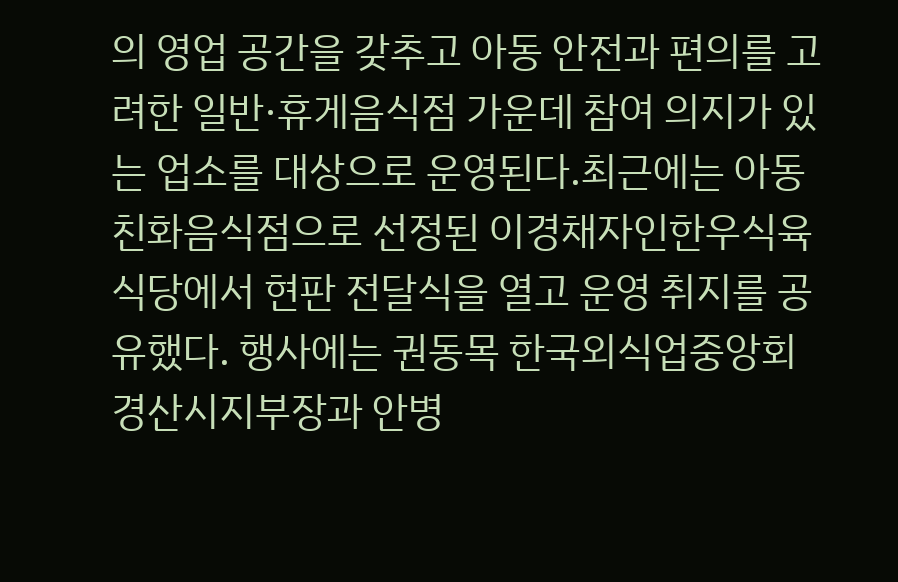의 영업 공간을 갖추고 아동 안전과 편의를 고려한 일반·휴게음식점 가운데 참여 의지가 있는 업소를 대상으로 운영된다.최근에는 아동친화음식점으로 선정된 이경채자인한우식육식당에서 현판 전달식을 열고 운영 취지를 공유했다. 행사에는 권동목 한국외식업중앙회 경산시지부장과 안병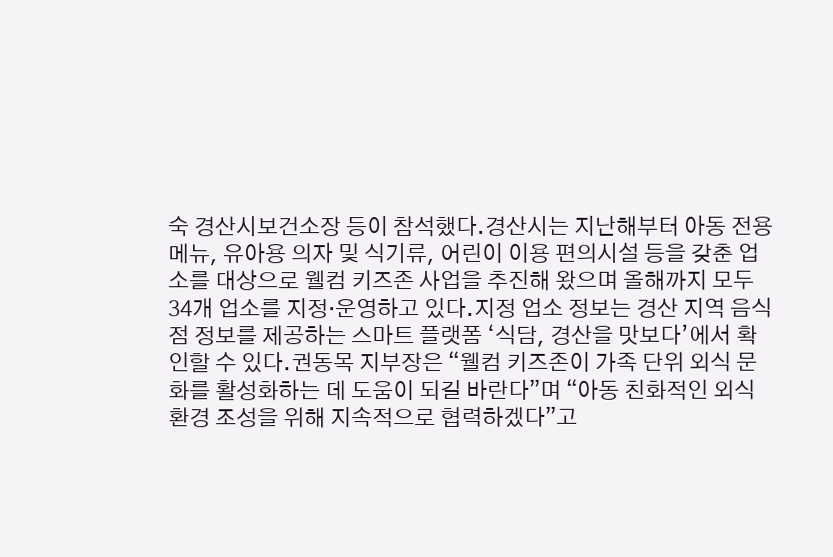숙 경산시보건소장 등이 참석했다.경산시는 지난해부터 아동 전용 메뉴, 유아용 의자 및 식기류, 어린이 이용 편의시설 등을 갖춘 업소를 대상으로 웰컴 키즈존 사업을 추진해 왔으며 올해까지 모두 34개 업소를 지정·운영하고 있다.지정 업소 정보는 경산 지역 음식점 정보를 제공하는 스마트 플랫폼 ‘식담, 경산을 맛보다’에서 확인할 수 있다.권동목 지부장은 “웰컴 키즈존이 가족 단위 외식 문화를 활성화하는 데 도움이 되길 바란다”며 “아동 친화적인 외식환경 조성을 위해 지속적으로 협력하겠다”고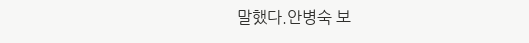말했다.안병숙 보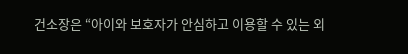건소장은 “아이와 보호자가 안심하고 이용할 수 있는 외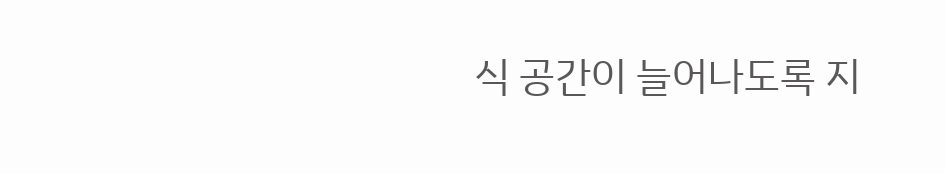식 공간이 늘어나도록 지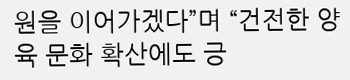원을 이어가겠다”며 “건전한 양육 문화 확산에도 긍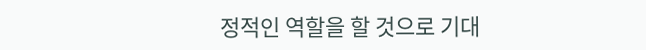정적인 역할을 할 것으로 기대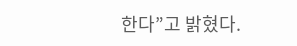한다”고 밝혔다.